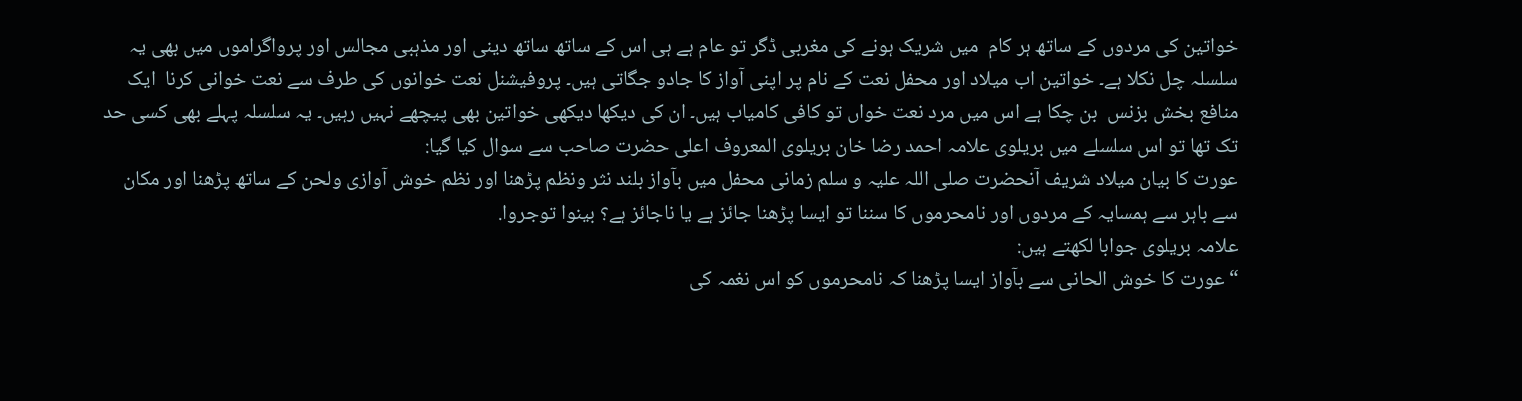خواتین کی مردوں کے ساتھ ہر کام  میں شریک ہونے کی مغربی ڈگر تو عام ہے ہی اس کے ساتھ ساتھ دینی اور مذہبی مجالس اور پرواگراموں میں بھی یہ سلسلہ چل نکلا ہے۔ خواتین اب میلاد اور محفل نعت کے نام پر اپنی آواز کا جادو جگاتی ہیں۔ پروفیشنل نعت خوانوں کی طرف سے نعت خوانی کرنا  ایک  منافع بخش بزنس  بن چکا ہے اس میں مرد نعت خواں تو کافی کامیاب ہیں۔ ان کی دیکھا دیکھی خواتین بھی پیچھے نہیں رہیں۔ یہ سلسلہ پہلے بھی کسی حد تک تھا تو اس سلسلے میں بریلوی علامہ احمد رضا خان بریلوی المعروف اعلی حضرت صاحب سے سوال کیا گیا:
عورت کا بیان میلاد شریف آنحضرت صلی اللہ علیہ و سلم زمانی محفل میں بآواز بلند نثر ونظم پڑھنا اور نظم خوش آوازی ولحن کے ساتھ پڑھنا اور مکان سے باہر سے ہمسایہ کے مردوں اور نامحرموں کا سننا تو ایسا پڑھنا جائز ہے یا ناجائز ہے؟ بینوا توجروا.
علامہ بریلوی جوابا لکھتے ہیں:
“عورت کا خوش الحانی سے بآواز ایسا پڑھنا کہ نامحرموں کو اس نغمہ کی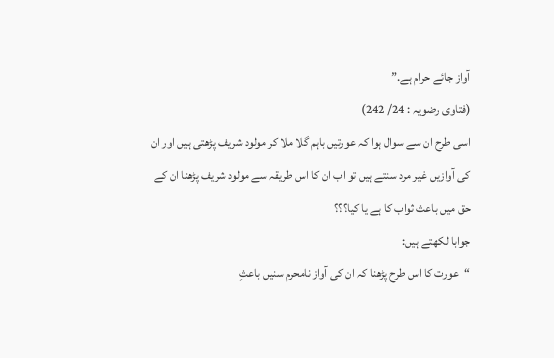آواز جائے حرام ہے.”
(فتاوی رضویہ : 24/ 242)
اسی طرح ان سے سوال ہوا کہ عورتیں باہم گلا ملا کر مولود شریف پڑھتی ہیں اور ان کی آوازیں غیر مرد سنتے ہیں تو اب ان کا اس طریقہ سے مولود شریف پڑھنا ان کے حق میں باعث ثواب کا ہے یا کیا؟؟؟
جوابا لکھتے ہیں:
“عورت کا اس طرح پڑھنا کہ ان کی آواز نامحرم سنیں باعثِ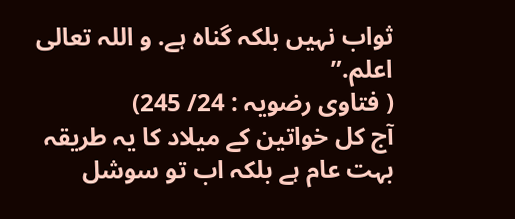ثواب نہیں بلکہ گناہ ہے. و اللہ تعالی اعلم.”
( فتاوی رضویہ : 24/ 245)
آج کل خواتین کے میلاد کا یہ طریقہ بہت عام ہے بلکہ اب تو سوشل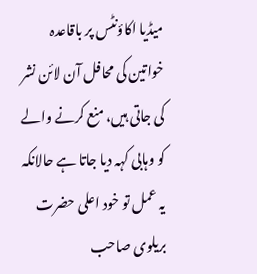میڈیا اکاؤنٹس پر باقاعدہ خواتین کی محافل آن لائن نشر کی جاتی ہیں، منع کرنے والے کو وہابی کہہ دیا جاتا ہے حالانکہ یہ عمل تو خود اعلی حضرت بریلوی صاحب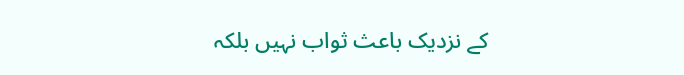کے نزدیک باعث ثواب نہیں بلکہ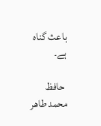باعث گناہ ہے۔

 حافظ محمد طاھر